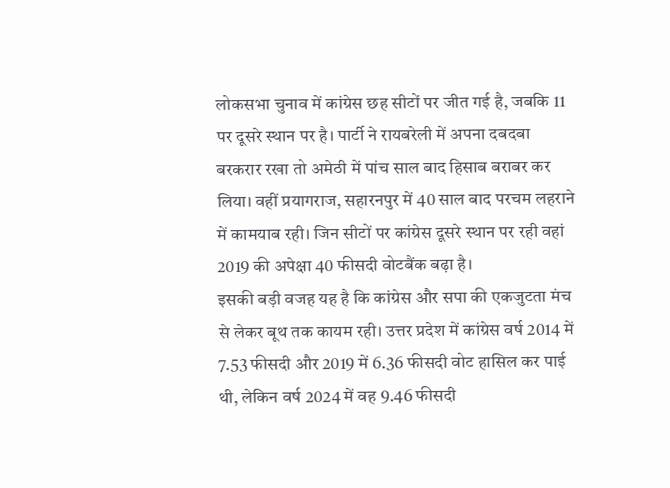लोकसभा चुनाव में कांग्रेस छह सीटों पर जीत गई है, जबकि 11 पर दूसरे स्थान पर है। पार्टी ने रायबरेली में अपना दबदबा बरकरार रखा तो अमेठी में पांच साल बाद हिसाब बराबर कर लिया। वहीं प्रयागराज, सहारनपुर में 40 साल बाद परचम लहराने में कामयाब रही। जिन सीटों पर कांग्रेस दूसरे स्थान पर रही वहां 2019 की अपेक्षा 40 फीसदी वोटबैंक बढ़ा है।
इसकी बड़ी वजह यह है कि कांग्रेस और सपा की एकजुटता मंच से लेकर बूथ तक कायम रही। उत्तर प्रदेश में कांग्रेस वर्ष 2014 में 7.53 फीसदी और 2019 में 6.36 फीसदी वोट हासिल कर पाई थी, लेकिन वर्ष 2024 में वह 9.46 फीसदी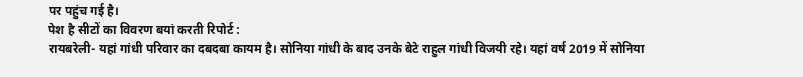पर पहुंच गई है।
पेश है सीटों का विवरण बयां करती रिपोर्ट :
रायबरेली- यहां गांधी परिवार का दबदबा कायम है। सोनिया गांधी के बाद उनके बेटे राहुल गांधी विजयी रहे। यहां वर्ष 2019 में सोनिया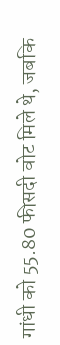गांधी को 55.80 फीसदी वोट मिले थे, जबकि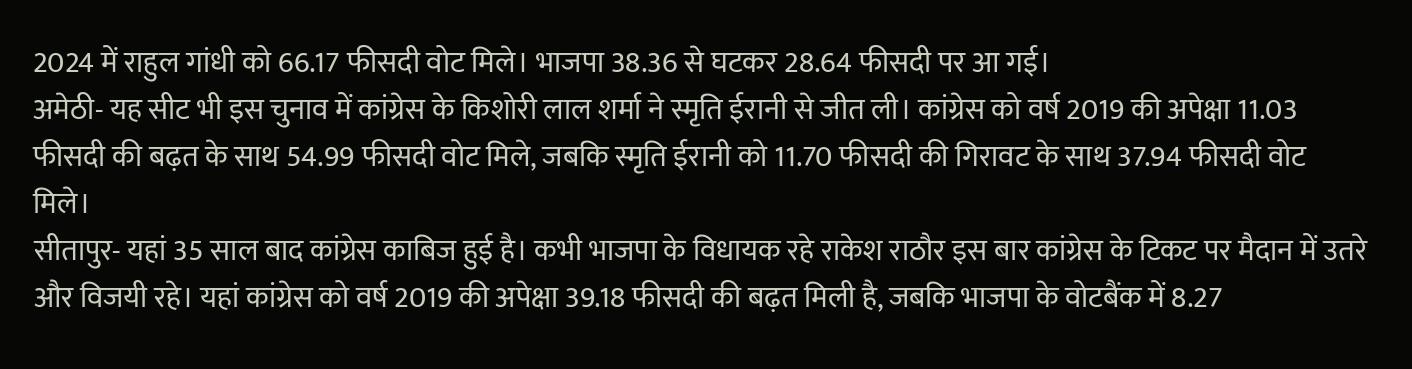2024 में राहुल गांधी को 66.17 फीसदी वोट मिले। भाजपा 38.36 से घटकर 28.64 फीसदी पर आ गई।
अमेठी- यह सीट भी इस चुनाव में कांग्रेस के किशोरी लाल शर्मा ने स्मृति ईरानी से जीत ली। कांग्रेस को वर्ष 2019 की अपेक्षा 11.03 फीसदी की बढ़त के साथ 54.99 फीसदी वोट मिले, जबकि स्मृति ईरानी को 11.70 फीसदी की गिरावट के साथ 37.94 फीसदी वोट मिले।
सीतापुर- यहां 35 साल बाद कांग्रेस काबिज हुई है। कभी भाजपा के विधायक रहे राकेश राठौर इस बार कांग्रेस के टिकट पर मैदान में उतरे और विजयी रहे। यहां कांग्रेस को वर्ष 2019 की अपेक्षा 39.18 फीसदी की बढ़त मिली है, जबकि भाजपा के वोटबैंक में 8.27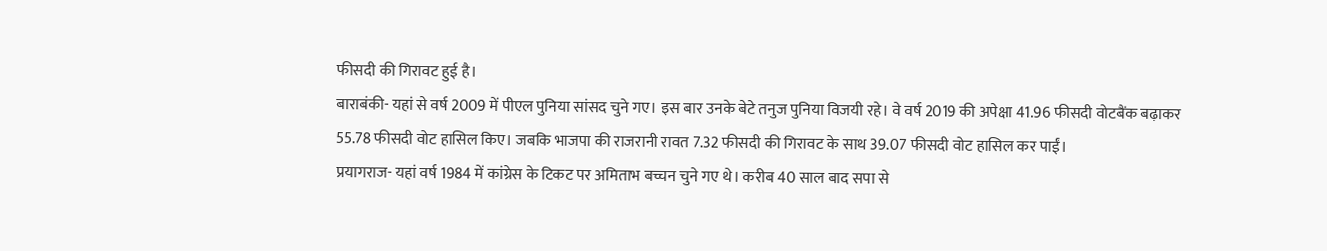फीसदी की गिरावट हुई है।
बाराबंकी- यहां से वर्ष 2009 में पीएल पुनिया सांसद चुने गए। इस बार उनके बेटे तनुज पुनिया विजयी रहे। वे वर्ष 2019 की अपेक्षा 41.96 फीसदी वोटबैंक बढ़ाकर 55.78 फीसदी वोट हासिल किए। जबकि भाजपा की राजरानी रावत 7.32 फीसदी की गिरावट के साथ 39.07 फीसदी वोट हासिल कर पाईं।
प्रयागराज- यहां वर्ष 1984 में कांग्रेस के टिकट पर अमिताभ बच्चन चुने गए थे। करीब 40 साल बाद सपा से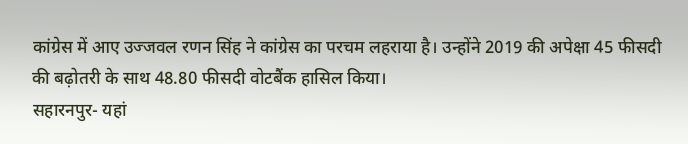कांग्रेस में आए उज्जवल रणन सिंह ने कांग्रेस का परचम लहराया है। उन्होंने 2019 की अपेक्षा 45 फीसदी की बढ़ोतरी के साथ 48.80 फीसदी वोटबैंक हासिल किया।
सहारनपुर- यहां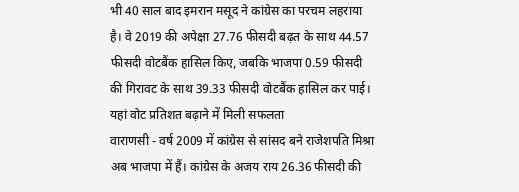भी 40 साल बाद इमरान मसूद ने कांग्रेस का परचम लहराया है। वे 2019 की अपेक्षा 27.76 फीसदी बढ़त के साथ 44.57 फीसदी वोटबैंक हासिल किए, जबकि भाजपा 0.59 फीसदी की गिरावट के साथ 39.33 फीसदी वोटबैंक हासिल कर पाई।
यहां वोट प्रतिशत बढ़ाने में मिली सफलता
वाराणसी - वर्ष 2009 में कांग्रेस से सांसद बने राजेशपति मिश्रा अब भाजपा में हैं। कांग्रेस के अजय राय 26.36 फीसदी की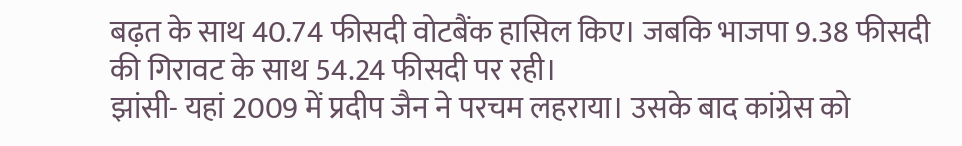बढ़त के साथ 40.74 फीसदी वोटबैंक हासिल किए। जबकि भाजपा 9.38 फीसदी की गिरावट के साथ 54.24 फीसदी पर रही।
झांसी- यहां 2009 में प्रदीप जैन ने परचम लहराया। उसके बाद कांग्रेस को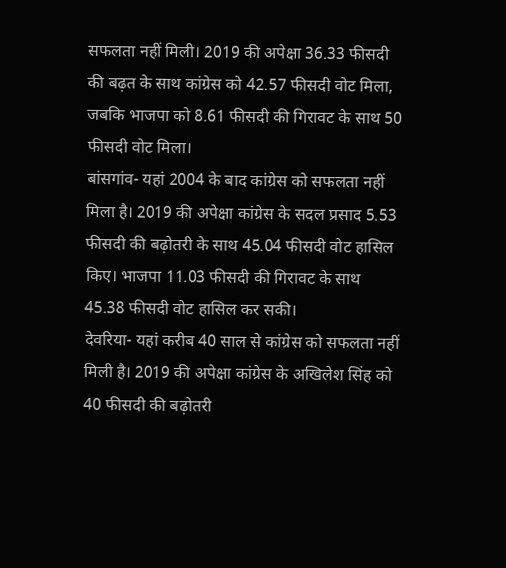सफलता नहीं मिली। 2019 की अपेक्षा 36.33 फीसदी की बढ़त के साथ कांग्रेस को 42.57 फीसदी वोट मिला, जबकि भाजपा को 8.61 फीसदी की गिरावट के साथ 50 फीसदी वोट मिला।
बांसगांव- यहां 2004 के बाद कांग्रेस को सफलता नहीं मिला है। 2019 की अपेक्षा कांग्रेस के सदल प्रसाद 5.53 फीसदी की बढ़ोतरी के साथ 45.04 फीसदी वोट हासिल किए। भाजपा 11.03 फीसदी की गिरावट के साथ 45.38 फीसदी वोट हासिल कर सकी।
देवरिया- यहां करीब 40 साल से कांग्रेस को सफलता नहीं मिली है। 2019 की अपेक्षा कांग्रेस के अखिलेश सिंह को 40 फीसदी की बढ़ोतरी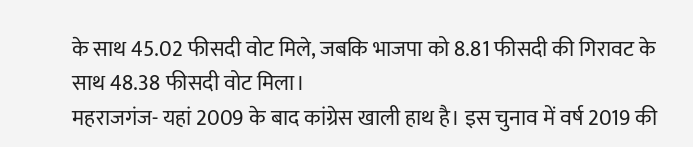के साथ 45.02 फीसदी वोट मिले, जबकि भाजपा को 8.81 फीसदी की गिरावट के साथ 48.38 फीसदी वोट मिला।
महराजगंज- यहां 2009 के बाद कांग्रेस खाली हाथ है। इस चुनाव में वर्ष 2019 की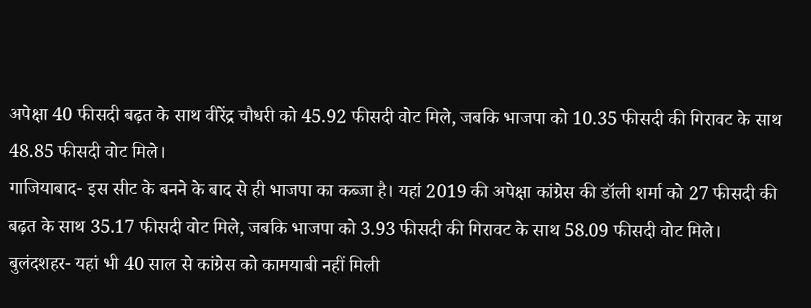अपेक्षा 40 फीसदी बढ़त के साथ वीरेंद्र चौधरी को 45.92 फीसदी वोट मिले, जबकि भाजपा को 10.35 फीसदी की गिरावट के साथ 48.85 फीसदी वोट मिले।
गाजियाबाद- इस सीट के बनने के बाद से ही भाजपा का कब्जा है। यहां 2019 की अपेक्षा कांग्रेस की डॉली शर्मा को 27 फीसदी की बढ़त के साथ 35.17 फीसदी वोट मिले, जबकि भाजपा को 3.93 फीसदी की गिरावट के साथ 58.09 फीसदी वोट मिले।
बुलंदशहर- यहां भी 40 साल से कांग्रेस को कामयाबी नहीं मिली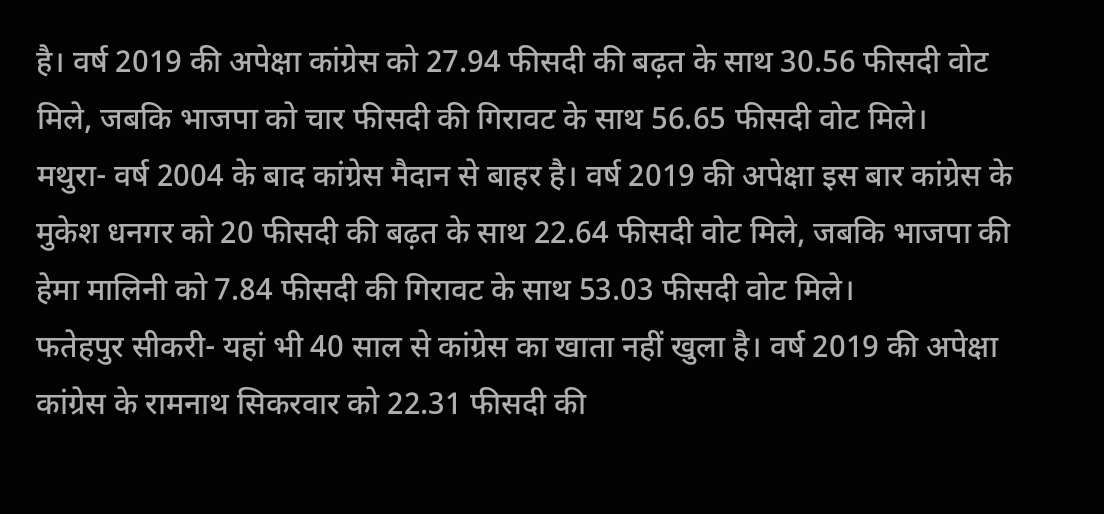है। वर्ष 2019 की अपेक्षा कांग्रेस को 27.94 फीसदी की बढ़त के साथ 30.56 फीसदी वोट मिले, जबकि भाजपा को चार फीसदी की गिरावट के साथ 56.65 फीसदी वोट मिले।
मथुरा- वर्ष 2004 के बाद कांग्रेस मैदान से बाहर है। वर्ष 2019 की अपेक्षा इस बार कांग्रेस के मुकेश धनगर को 20 फीसदी की बढ़त के साथ 22.64 फीसदी वोट मिले, जबकि भाजपा की हेमा मालिनी को 7.84 फीसदी की गिरावट के साथ 53.03 फीसदी वोट मिले।
फतेहपुर सीकरी- यहां भी 40 साल से कांग्रेस का खाता नहीं खुला है। वर्ष 2019 की अपेक्षा कांग्रेस के रामनाथ सिकरवार को 22.31 फीसदी की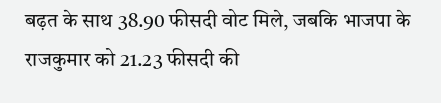बढ़त के साथ 38.90 फीसदी वोट मिले, जबकि भाजपा के राजकुमार को 21.23 फीसदी की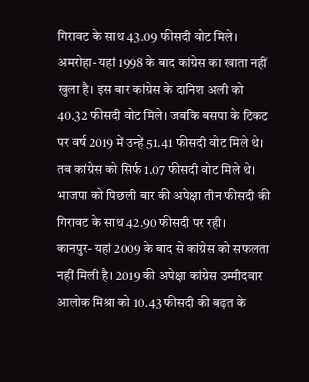गिरावट के साथ 43.09 फीसदी वोट मिले।
अमरोहा- यहां 1998 के बाद कांग्रेस का खाता नहीं खुला है। इस बार कांग्रेस के दानिश अली को 40.32 फीसदी वोट मिले। जबकि बसपा के टिकट पर वर्ष 2019 में उन्हें 51.41 फीसदी वोट मिले थे। तब कांग्रेस को सिर्फ 1.07 फीसदी वोट मिले थे। भाजपा को पिछली बार की अपेक्षा तीन फीसदी की गिरावट के साथ 42.90 फीसदी पर रही।
कानपुर- यहां 2009 के बाद से कांग्रेस को सफलता नहीं मिली है। 2019 की अपेक्षा कांग्रेस उम्मीदवार आलोक मिश्रा को 10.43 फीसदी की बढ़त के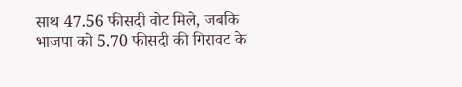साथ 47.56 फीसदी वोट मिले, जबकि भाजपा को 5.70 फीसदी की गिरावट के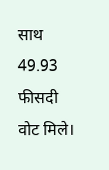साथ 49.93 फीसदी वोट मिले।